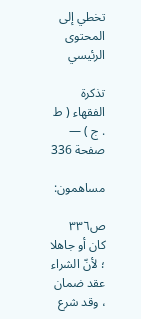تخطي إلى المحتوى الرئيسي

تذكرة الفقهاء ( ط . ج ) — صفحة 336

مساهمون:

ص٣٣٦
كان أو جاهلا ؛ لأنّ الشراء عقد ضمان ، وقد شرع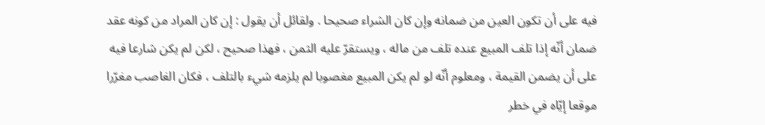فيه على أن تكون العين من ضمانه وإن كان الشراء صحيحا . ولقائل أن يقول : إن كان المراد من كونه عقد ضمان أنّه إذا تلف المبيع عنده تلف من ماله ، ويستقرّ عليه الثمن ، فهذا صحيح ، لكن لم يكن شارعا فيه على أن يضمن القيمة ، ومعلوم أنّه لو لم يكن المبيع مغصوبا لم يلزمه شيء بالتلف ، فكان الغاصب مغرّرا موقعا إيّاه في خطر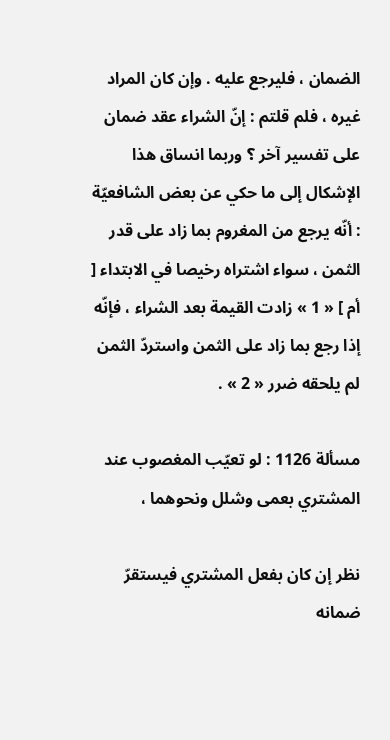الضمان ، فليرجع عليه . وإن كان المراد غيره ، فلم قلتم : إنّ الشراء عقد ضمان على تفسير آخر ؟ وربما انساق هذا الإشكال إلى ما حكي عن بعض الشافعيّة : أنّه يرجع من المغروم بما زاد على قدر الثمن ، سواء اشتراه رخيصا في الابتداء [ أم ] « 1 » زادت القيمة بعد الشراء ، فإنّه إذا رجع بما زاد على الثمن واستردّ الثمن لم يلحقه ضرر « 2 » .

مسألة 1126 : لو تعيّب المغصوب عند المشتري بعمى وشلل ونحوهما ،

نظر إن كان بفعل المشتري فيستقرّ ضمانه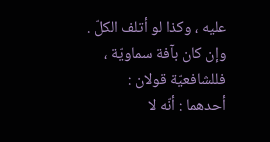عليه ، وكذا لو أتلف الكلّ . وإن كان بآفة سماويّة ، فللشافعيّة قولان : أحدهما : أنّه لا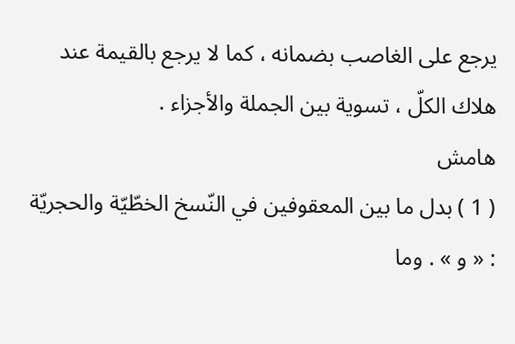يرجع على الغاصب بضمانه ، كما لا يرجع بالقيمة عند هلاك الكلّ ، تسوية بين الجملة والأجزاء .
هامش
( 1 ) بدل ما بين المعقوفين في النّسخ الخطّيّة والحجريّة : « و » . وما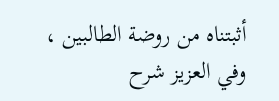أثبتناه من روضة الطالبين ، وفي العزيز شرح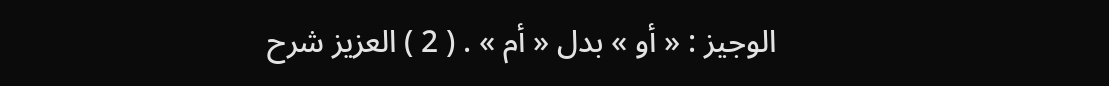الوجيز : « أو » بدل « أم » . ( 2 ) العزيز شرح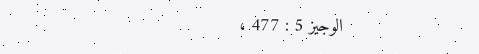الوجيز 5 : 477 ،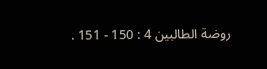روضة الطالبين 4 : 150 - 151 .